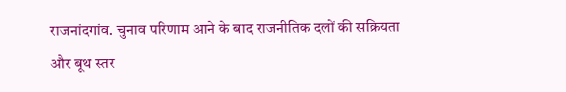राजनांदगांव. चुनाव परिणाम आने के बाद राजनीतिक दलों की सक्रियता और बूथ स्तर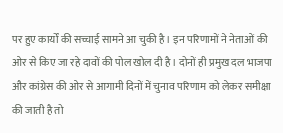पर हुए कार्यों की सच्चाई सामने आ चुकी है। इन परिणामों ने नेताओं की ओर से किए जा रहे दावों की पोल खोल दी है। दोनों ही प्रमुख दल भाजपा और कांग्रेस की ओर से आगामी दिनों में चुनाव परिणाम को लेकर समीक्षा की जाती है तो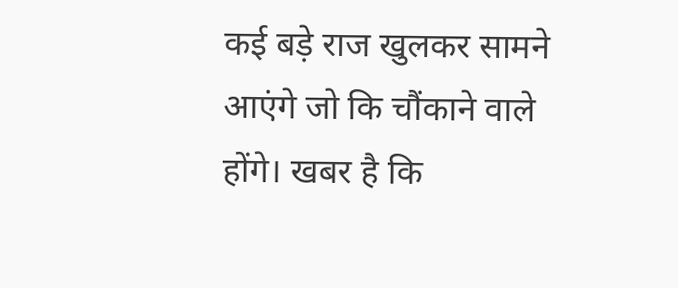कई बड़े राज खुलकर सामने आएंगे जो कि चौंकाने वाले होंगे। खबर है कि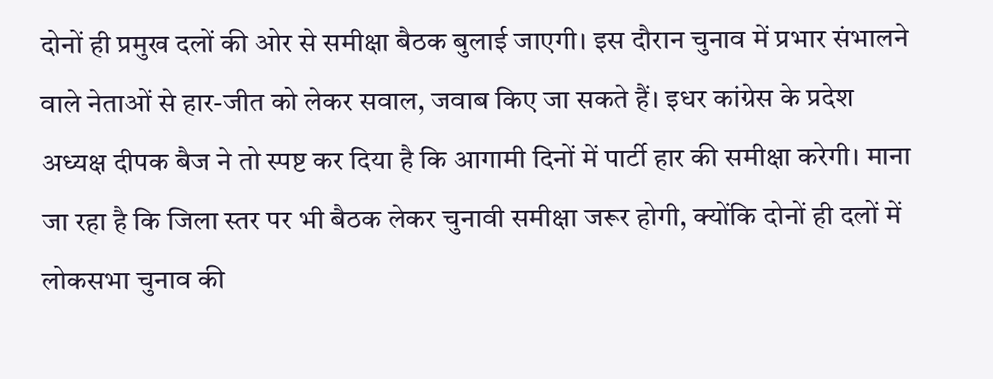दोनों ही प्रमुख दलों की ओर से समीक्षा बैठक बुलाई जाएगी। इस दौरान चुनाव में प्रभार संभालने वाले नेताओं से हार-जीत को लेकर सवाल, जवाब किए जा सकते हैं। इधर कांग्रेस के प्रदेश अध्यक्ष दीपक बैज ने तो स्पष्ट कर दिया है कि आगामी दिनों में पार्टी हार की समीक्षा करेगी। माना जा रहा है कि जिला स्तर पर भी बैठक लेकर चुनावी समीक्षा जरूर होगी, क्योंकि दोनों ही दलों में लोकसभा चुनाव की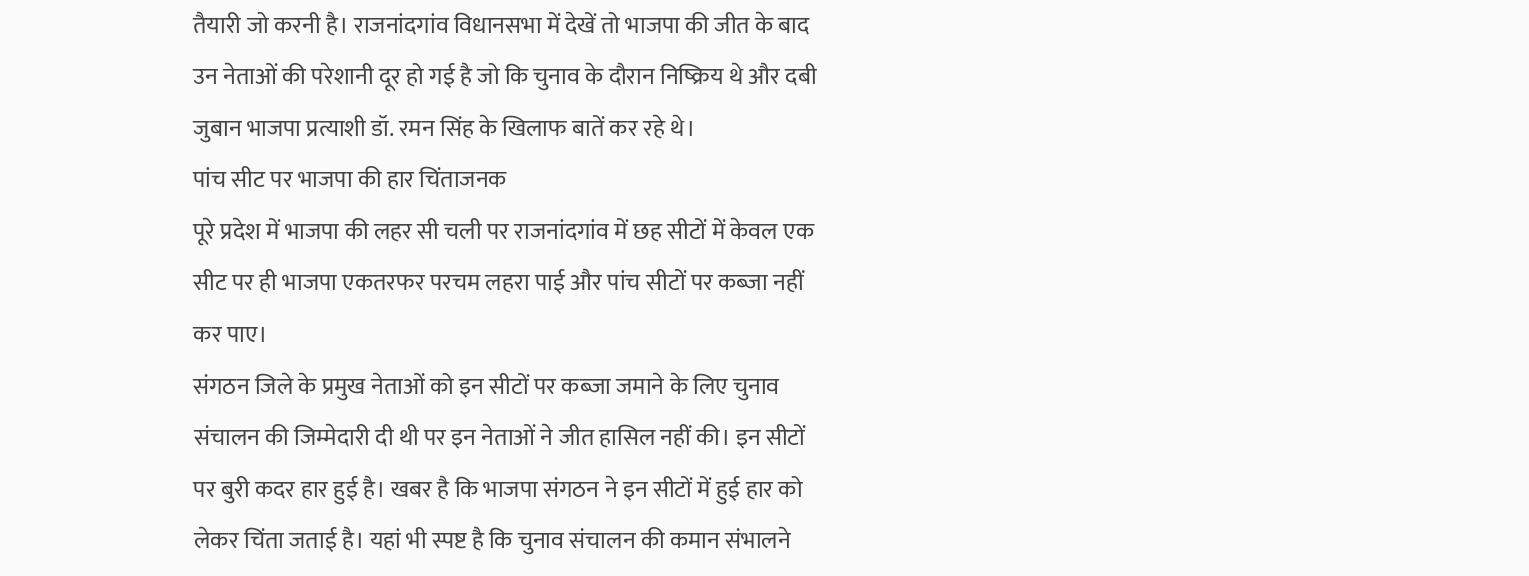तैयारी जो करनी है। राजनांदगांव विधानसभा में देखें तो भाजपा की जीत के बाद उन नेताओं की परेशानी दूर हो गई है जो कि चुनाव के दौरान निष्क्रिय थे और दबी जुबान भाजपा प्रत्याशी डॉ. रमन सिंह के खिलाफ बातें कर रहे थे।
पांच सीट पर भाजपा की हार चिंताजनक
पूरे प्रदेश में भाजपा की लहर सी चली पर राजनांदगांव में छह सीटों में केवल एक सीट पर ही भाजपा एकतरफर परचम लहरा पाई और पांच सीटों पर कब्जा नहीं कर पाए।
संगठन जिले के प्रमुख नेताओं को इन सीटों पर कब्जा जमाने के लिए चुनाव संचालन की जिम्मेदारी दी थी पर इन नेताओं ने जीत हासिल नहीं की। इन सीटों पर बुरी कदर हार हुई है। खबर है कि भाजपा संगठन ने इन सीटों में हुई हार को लेकर चिंता जताई है। यहां भी स्पष्ट है कि चुनाव संचालन की कमान संभालने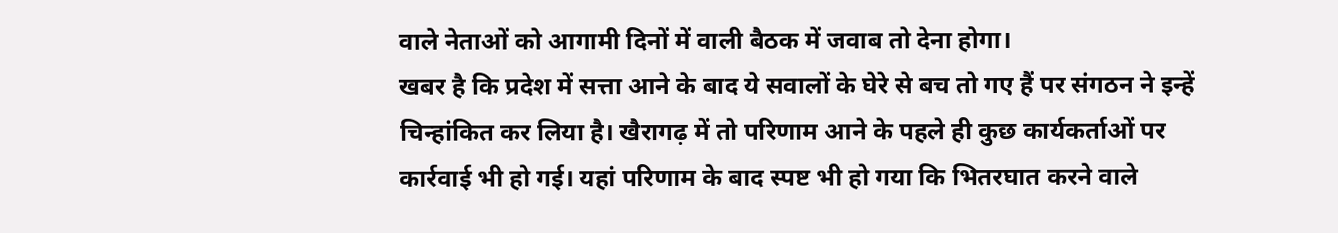वाले नेताओं को आगामी दिनों में वाली बैठक में जवाब तो देना होगा।
खबर है कि प्रदेश में सत्ता आने के बाद ये सवालों के घेरे से बच तो गए हैं पर संगठन ने इन्हें चिन्हांकित कर लिया है। खैरागढ़ में तो परिणाम आने के पहले ही कुछ कार्यकर्ताओं पर कार्रवाई भी हो गई। यहां परिणाम के बाद स्पष्ट भी हो गया कि भितरघात करने वाले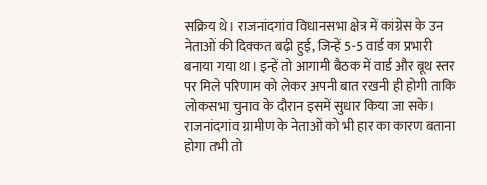सक्रिय थे। राजनांदगांव विधानसभा क्षेत्र में कांग्रेस के उन नेताओं की दिक्कत बढ़ी हुई, जिन्हें 5-5 वार्ड का प्रभारी बनाया गया था। इन्हें तो आगामी बैठक में वार्ड और बूथ स्तर पर मिले परिणाम को लेकर अपनी बात रखनी ही होगी ताकि लोकसभा चुनाव के दौरान इसमें सुधार किया जा सके। राजनांदगांव ग्रामीण के नेताओं को भी हार का कारण बताना होगा तभी तो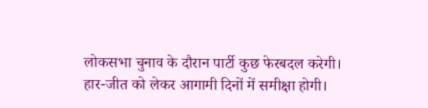लोकसभा चुनाव के दौरान पार्टी कुछ फेरबदल करेगी।
हार-जीत को लेकर आगामी दिनों में समीक्षा होगी।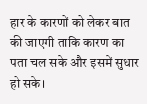हार के कारणों को लेकर बात की जाएगी ताकि कारण का पता चल सके और इसमें सुधार हो सके।